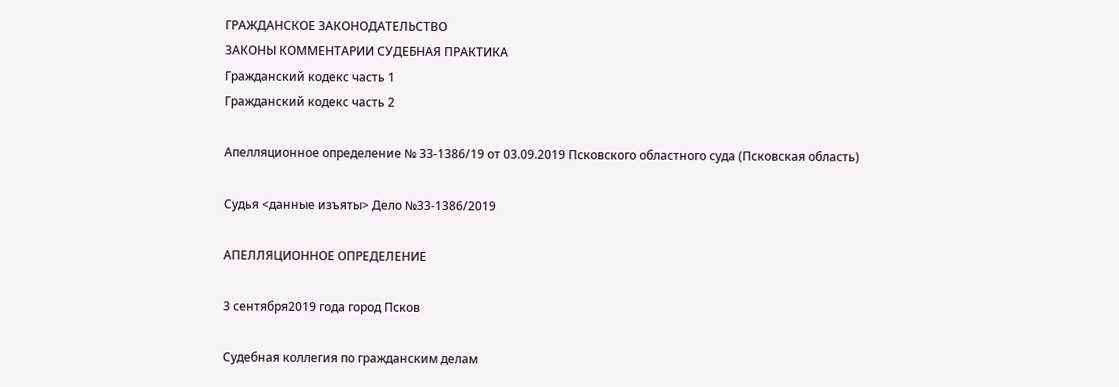ГРАЖДАНСКОЕ ЗАКОНОДАТЕЛЬСТВО
ЗАКОНЫ КОММЕНТАРИИ СУДЕБНАЯ ПРАКТИКА
Гражданский кодекс часть 1
Гражданский кодекс часть 2

Апелляционное определение № 33-1386/19 от 03.09.2019 Псковского областного суда (Псковская область)

Судья <данные изъяты> Дело №33-1386/2019

АПЕЛЛЯЦИОННОЕ ОПРЕДЕЛЕНИЕ

3 сентября2019 года город Псков

Судебная коллегия по гражданским делам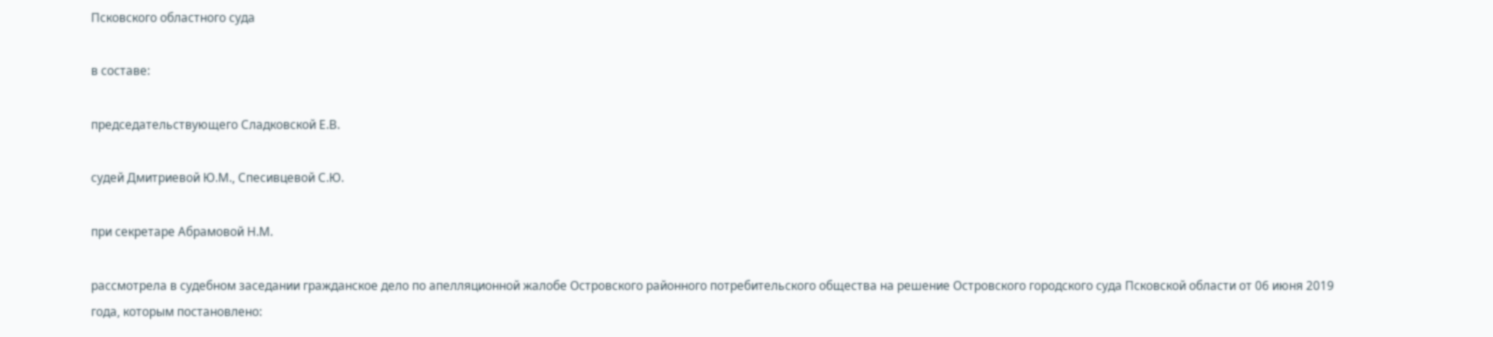Псковского областного суда

в составе:

председательствующего Сладковской Е.В.

судей Дмитриевой Ю.М., Спесивцевой С.Ю.

при секретаре Абрамовой Н.М.

рассмотрела в судебном заседании гражданское дело по апелляционной жалобе Островского районного потребительского общества на решение Островского городского суда Псковской области от 06 июня 2019 года, которым постановлено: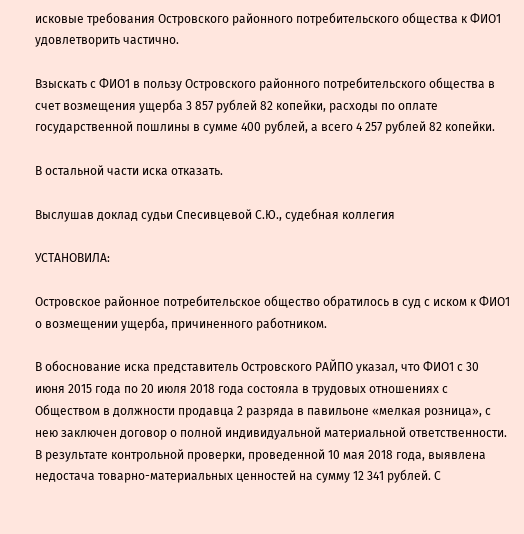исковые требования Островского районного потребительского общества к ФИО1 удовлетворить частично.

Взыскать с ФИО1 в пользу Островского районного потребительского общества в счет возмещения ущерба 3 857 рублей 82 копейки, расходы по оплате государственной пошлины в сумме 400 рублей, а всего 4 257 рублей 82 копейки.

В остальной части иска отказать.

Выслушав доклад судьи Спесивцевой С.Ю., судебная коллегия

УСТАНОВИЛА:

Островское районное потребительское общество обратилось в суд с иском к ФИО1 о возмещении ущерба, причиненного работником.

В обоснование иска представитель Островского РАЙПО указал, что ФИО1 с 30 июня 2015 года по 20 июля 2018 года состояла в трудовых отношениях с Обществом в должности продавца 2 разряда в павильоне «мелкая розница», с нею заключен договор о полной индивидуальной материальной ответственности. В результате контрольной проверки, проведенной 10 мая 2018 года, выявлена недостача товарно-материальных ценностей на сумму 12 341 рублей. С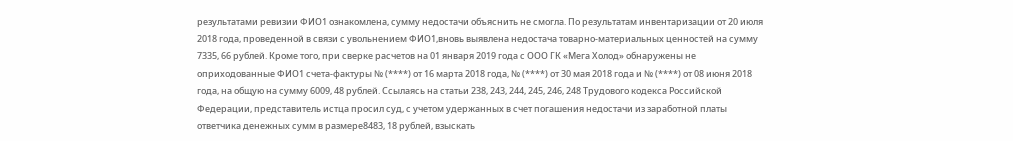результатами ревизии ФИО1 ознакомлена, сумму недостачи объяснить не смогла. По результатам инвентаризации от 20 июля 2018 года, проведенной в связи с увольнением ФИО1,вновь выявлена недостача товарно-материальных ценностей на сумму 7335, 66 рублей. Кроме того, при сверке расчетов на 01 января 2019 года с ООО ГК «Мега Холод» обнаружены не оприходованные ФИО1 счета-фактуры № (****) от 16 марта 2018 года, № (****) от 30 мая 2018 года и № (****) от 08 июня 2018 года, на общую на сумму 6009, 48 рублей. Ссылаясь на статьи 238, 243, 244, 245, 246, 248 Трудового кодекса Российской Федерации, представитель истца просил суд, с учетом удержанных в счет погашения недостачи из заработной платы ответчика денежных сумм в размере8483, 18 рублей, взыскать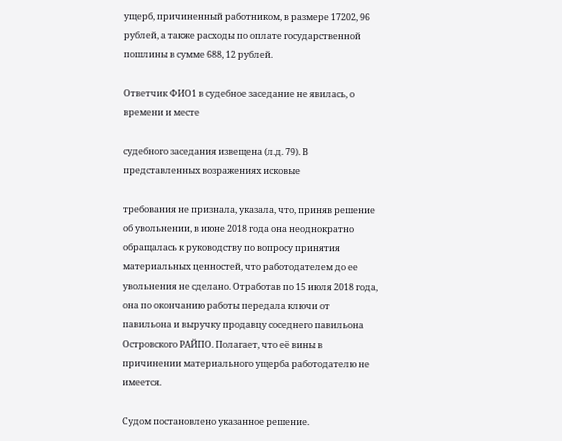ущерб, причиненный работником, в размере 17202, 96 рублей, а также расходы по оплате государственной пошлины в сумме 688, 12 рублей.

Ответчик ФИО1 в судебное заседание не явилась, о времени и месте

судебного заседания извещена (л.д. 79). В представленных возражениях исковые

требования не признала, указала, что, приняв решение об увольнении, в июне 2018 года она неоднократно обращалась к руководству по вопросу принятия материальных ценностей, что работодателем до ее увольнения не сделано. Отработав по 15 июля 2018 года, она по окончанию работы передала ключи от павильона и выручку продавцу соседнего павильона Островского РАЙПО. Полагает, что её вины в причинении материального ущерба работодателю не имеется.

Судом постановлено указанное решение.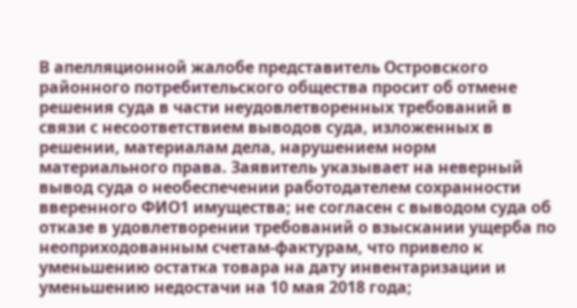В апелляционной жалобе представитель Островского районного потребительского общества просит об отмене решения суда в части неудовлетворенных требований в связи с несоответствием выводов суда, изложенных в решении, материалам дела, нарушением норм материального права. Заявитель указывает на неверный вывод суда о необеспечении работодателем сохранности вверенного ФИО1 имущества; не согласен с выводом суда об отказе в удовлетворении требований о взыскании ущерба по неоприходованным счетам-фактурам, что привело к уменьшению остатка товара на дату инвентаризации и уменьшению недостачи на 10 мая 2018 года;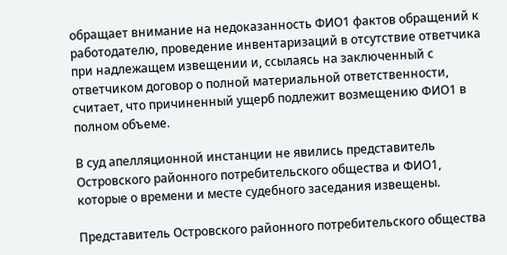обращает внимание на недоказанность ФИО1 фактов обращений к работодателю, проведение инвентаризаций в отсутствие ответчика при надлежащем извещении и, ссылаясь на заключенный с ответчиком договор о полной материальной ответственности, считает, что причиненный ущерб подлежит возмещению ФИО1 в полном объеме.

В суд апелляционной инстанции не явились представитель Островского районного потребительского общества и ФИО1, которые о времени и месте судебного заседания извещены.

Представитель Островского районного потребительского общества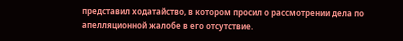представил ходатайство, в котором просил о рассмотрении дела по апелляционной жалобе в его отсутствие.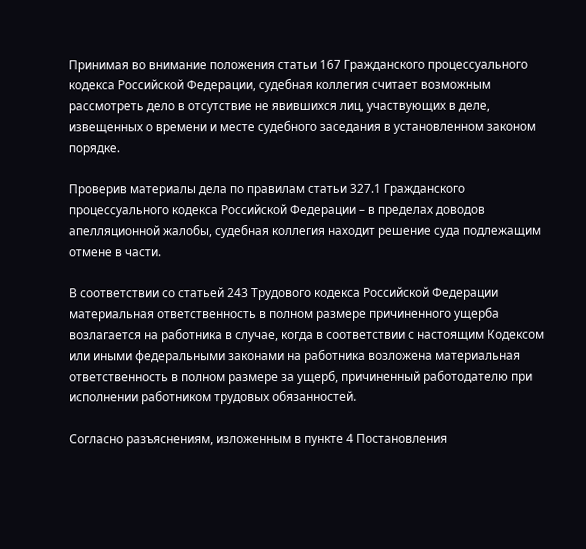Принимая во внимание положения статьи 167 Гражданского процессуального кодекса Российской Федерации, судебная коллегия считает возможным рассмотреть дело в отсутствие не явившихся лиц, участвующих в деле, извещенных о времени и месте судебного заседания в установленном законом порядке.

Проверив материалы дела по правилам статьи 327.1 Гражданского процессуального кодекса Российской Федерации – в пределах доводов апелляционной жалобы, судебная коллегия находит решение суда подлежащим отмене в части.

В соответствии со статьей 243 Трудового кодекса Российской Федерации материальная ответственность в полном размере причиненного ущерба возлагается на работника в случае, когда в соответствии с настоящим Кодексом или иными федеральными законами на работника возложена материальная ответственность в полном размере за ущерб, причиненный работодателю при исполнении работником трудовых обязанностей.

Согласно разъяснениям, изложенным в пункте 4 Постановления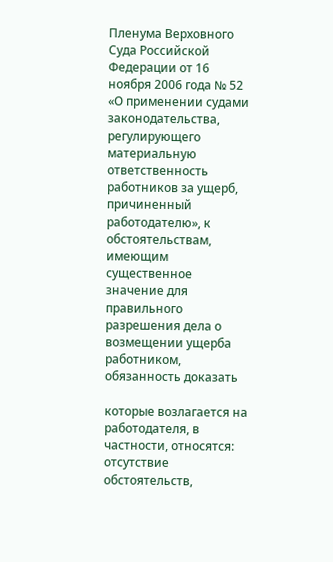Пленума Верховного Суда Российской Федерации от 16 ноября 2006 года № 52 «О применении судами законодательства, регулирующего материальную ответственность работников за ущерб, причиненный работодателю», к обстоятельствам, имеющим существенное значение для правильного разрешения дела о возмещении ущерба работником, обязанность доказать

которые возлагается на работодателя, в частности, относятся: отсутствие обстоятельств,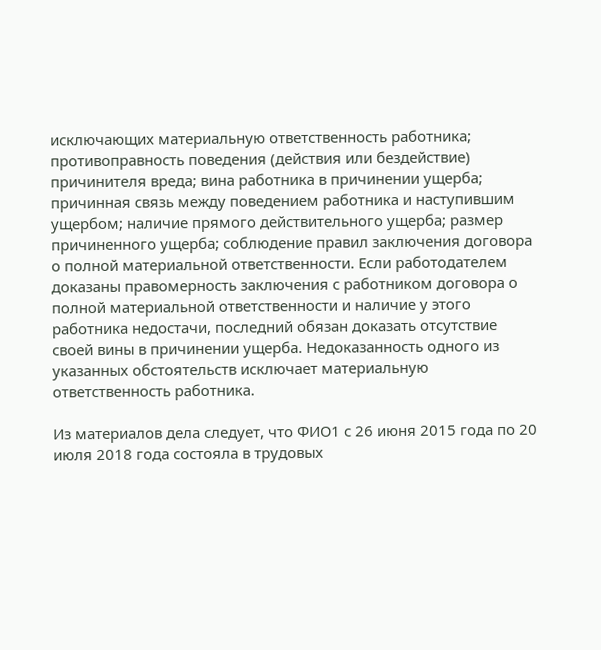исключающих материальную ответственность работника; противоправность поведения (действия или бездействие) причинителя вреда; вина работника в причинении ущерба; причинная связь между поведением работника и наступившим ущербом; наличие прямого действительного ущерба; размер причиненного ущерба; соблюдение правил заключения договора о полной материальной ответственности. Если работодателем доказаны правомерность заключения с работником договора о полной материальной ответственности и наличие у этого работника недостачи, последний обязан доказать отсутствие своей вины в причинении ущерба. Недоказанность одного из указанных обстоятельств исключает материальную ответственность работника.

Из материалов дела следует, что ФИО1 с 26 июня 2015 года по 20 июля 2018 года состояла в трудовых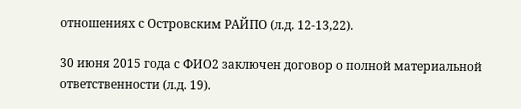отношениях с Островским РАЙПО (л.д. 12-13,22).

30 июня 2015 года с ФИО2 заключен договор о полной материальной ответственности (л.д. 19).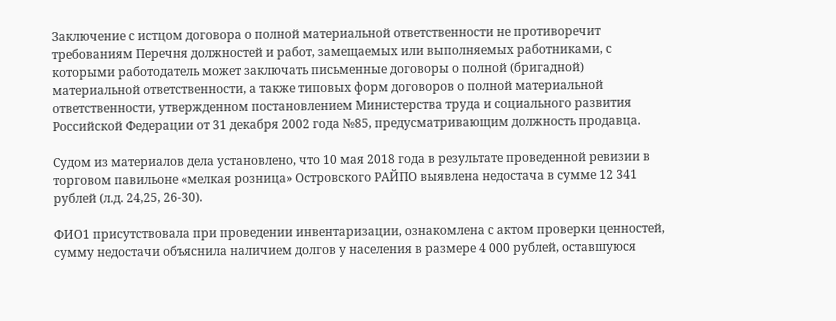Заключение с истцом договора о полной материальной ответственности не противоречит требованиям Перечня должностей и работ, замещаемых или выполняемых работниками, с которыми работодатель может заключать письменные договоры о полной (бригадной) материальной ответственности, а также типовых форм договоров о полной материальной ответственности, утвержденном постановлением Министерства труда и социального развития Российской Федерации от 31 декабря 2002 года №85, предусматривающим должность продавца.

Судом из материалов дела установлено, что 10 мая 2018 года в результате проведенной ревизии в торговом павильоне «мелкая розница» Островского РАЙПО выявлена недостача в сумме 12 341 рублей (л.д. 24,25, 26-30).

ФИО1 присутствовала при проведении инвентаризации, ознакомлена с актом проверки ценностей, сумму недостачи объяснила наличием долгов у населения в размере 4 000 рублей, оставшуюся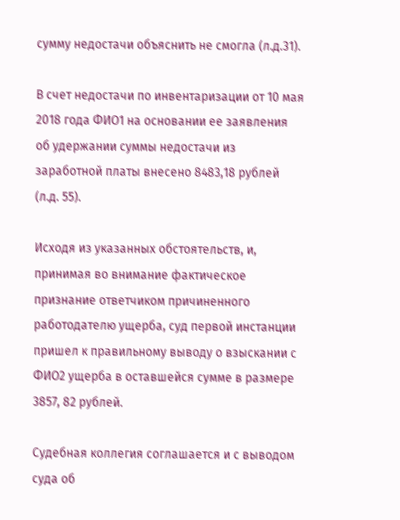сумму недостачи объяснить не смогла (л.д.31).

В счет недостачи по инвентаризации от 10 мая 2018 года ФИО1 на основании ее заявления об удержании суммы недостачи из заработной платы внесено 8483,18 рублей (л.д. 55).

Исходя из указанных обстоятельств, и, принимая во внимание фактическое признание ответчиком причиненного работодателю ущерба, суд первой инстанции пришел к правильному выводу о взыскании с ФИО2 ущерба в оставшейся сумме в размере 3857, 82 рублей.

Судебная коллегия соглашается и с выводом суда об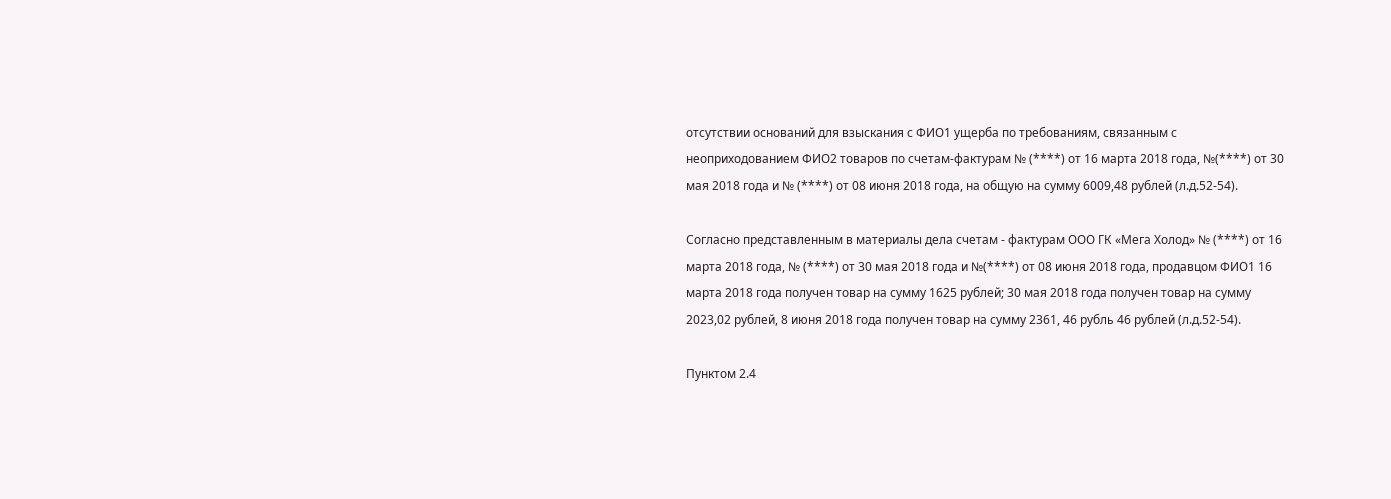отсутствии оснований для взыскания с ФИО1 ущерба по требованиям, связанным с неоприходованием ФИО2 товаров по счетам-фактурам № (****) от 16 марта 2018 года, №(****) от 30 мая 2018 года и № (****) от 08 июня 2018 года, на общую на сумму 6009,48 рублей (л.д.52-54).

Согласно представленным в материалы дела счетам - фактурам ООО ГК «Мега Холод» № (****) от 16 марта 2018 года, № (****) от 30 мая 2018 года и №(****) от 08 июня 2018 года, продавцом ФИО1 16 марта 2018 года получен товар на сумму 1625 рублей; 30 мая 2018 года получен товар на сумму 2023,02 рублей, 8 июня 2018 года получен товар на сумму 2361, 46 рубль 46 рублей (л.д.52-54).

Пунктом 2.4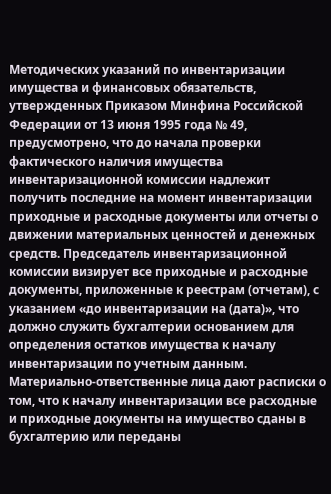Методических указаний по инвентаризации имущества и финансовых обязательств, утвержденных Приказом Минфина Российской Федерации от 13 июня 1995 года № 49, предусмотрено, что до начала проверки фактического наличия имущества инвентаризационной комиссии надлежит получить последние на момент инвентаризации приходные и расходные документы или отчеты о движении материальных ценностей и денежных средств. Председатель инвентаризационной комиссии визирует все приходные и расходные документы, приложенные к реестрам (отчетам), с указанием «до инвентаризации на (дата)», что должно служить бухгалтерии основанием для определения остатков имущества к началу инвентаризации по учетным данным. Материально-ответственные лица дают расписки о том, что к началу инвентаризации все расходные и приходные документы на имущество сданы в бухгалтерию или переданы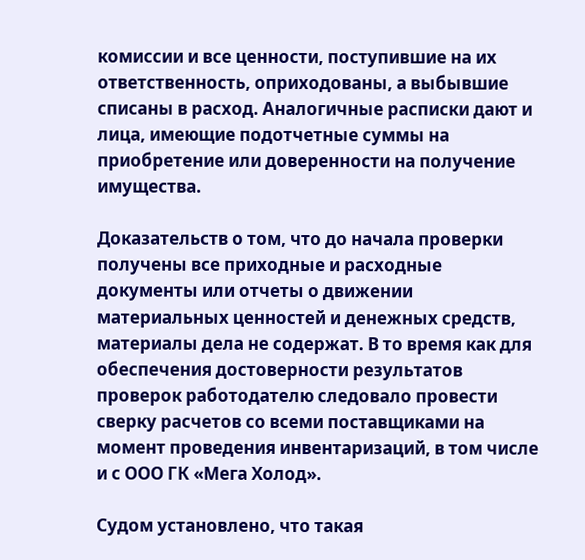комиссии и все ценности, поступившие на их ответственность, оприходованы, а выбывшие списаны в расход. Аналогичные расписки дают и лица, имеющие подотчетные суммы на приобретение или доверенности на получение имущества.

Доказательств о том, что до начала проверки получены все приходные и расходные документы или отчеты о движении материальных ценностей и денежных средств, материалы дела не содержат. В то время как для обеспечения достоверности результатов проверок работодателю следовало провести сверку расчетов со всеми поставщиками на момент проведения инвентаризаций, в том числе и с ООО ГК «Мега Холод».

Судом установлено, что такая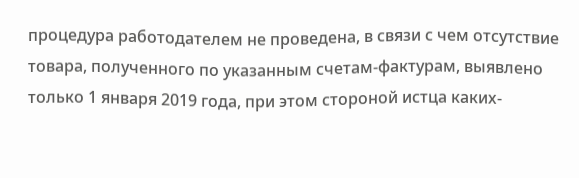процедура работодателем не проведена, в связи с чем отсутствие товара, полученного по указанным счетам-фактурам, выявлено только 1 января 2019 года, при этом стороной истца каких-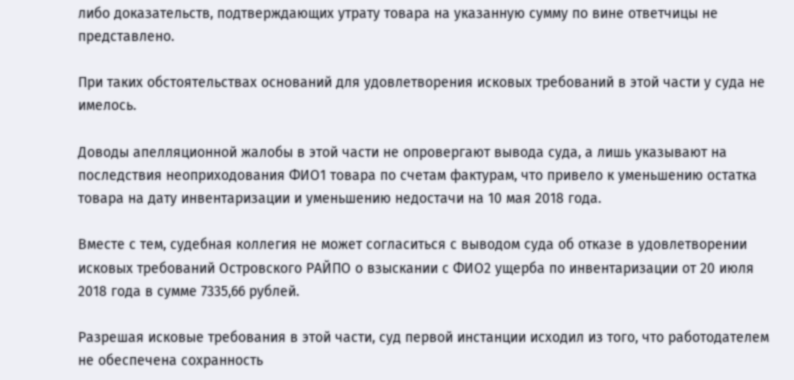либо доказательств, подтверждающих утрату товара на указанную сумму по вине ответчицы не представлено.

При таких обстоятельствах оснований для удовлетворения исковых требований в этой части у суда не имелось.

Доводы апелляционной жалобы в этой части не опровергают вывода суда, а лишь указывают на последствия неоприходования ФИО1 товара по счетам фактурам, что привело к уменьшению остатка товара на дату инвентаризации и уменьшению недостачи на 10 мая 2018 года.

Вместе с тем, судебная коллегия не может согласиться с выводом суда об отказе в удовлетворении исковых требований Островского РАЙПО о взыскании с ФИО2 ущерба по инвентаризации от 20 июля 2018 года в сумме 7335,66 рублей.

Разрешая исковые требования в этой части, суд первой инстанции исходил из того, что работодателем не обеспечена сохранность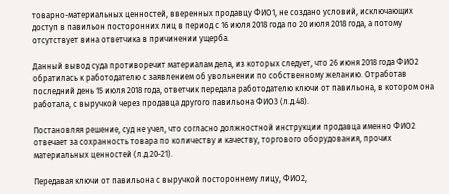товарно-материальных ценностей, вверенных продавцу ФИО1, не создано условий, исключающих доступ в павильон посторонних лиц в период с 16 июля 2018 года по 20 июля 2018 года, а потому отсутствует вина ответчика в причинении ущерба.

Данный вывод суда противоречит материалам дела, из которых следует, что 26 июня 2018 года ФИО2 обратилась к работодателю с заявлением об увольнении по собственному желанию. Отработав последний день 15 июля 2018 года, ответчик передала работодателю ключи от павильона, в котором она работала, с выручкой через продавца другого павильона ФИО3 (л.д.48).

Постановляя решение, суд не учел, что согласно должностной инструкции продавца именно ФИО2 отвечает за сохранность товара по количеству и качеству, торгового оборудования, прочих материальных ценностей (л.д.20-21).

Передавая ключи от павильона с выручкой постороннему лицу, ФИО2,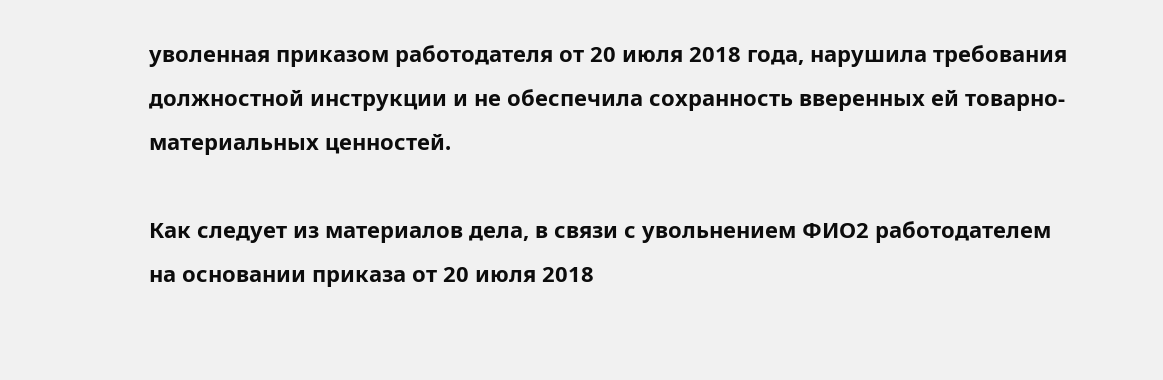уволенная приказом работодателя от 20 июля 2018 года, нарушила требования должностной инструкции и не обеспечила сохранность вверенных ей товарно-материальных ценностей.

Как следует из материалов дела, в связи с увольнением ФИО2 работодателем на основании приказа от 20 июля 2018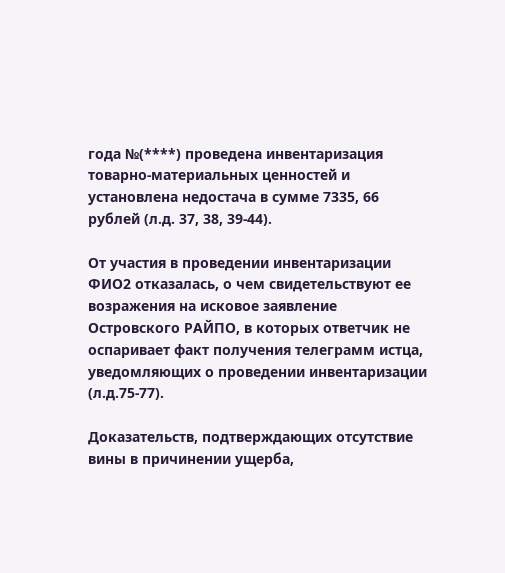года №(****) проведена инвентаризация товарно-материальных ценностей и установлена недостача в сумме 7335, 66 рублей (л.д. 37, 38, 39-44).

От участия в проведении инвентаризации ФИО2 отказалась, о чем свидетельствуют ее возражения на исковое заявление Островского РАЙПО, в которых ответчик не оспаривает факт получения телеграмм истца, уведомляющих о проведении инвентаризации (л.д.75-77).

Доказательств, подтверждающих отсутствие вины в причинении ущерба,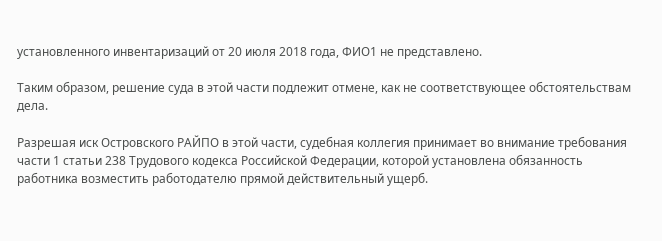установленного инвентаризаций от 20 июля 2018 года, ФИО1 не представлено.

Таким образом, решение суда в этой части подлежит отмене, как не соответствующее обстоятельствам дела.

Разрешая иск Островского РАЙПО в этой части, судебная коллегия принимает во внимание требования части 1 статьи 238 Трудового кодекса Российской Федерации, которой установлена обязанность работника возместить работодателю прямой действительный ущерб.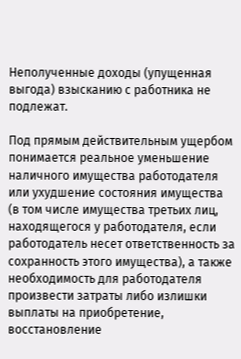Неполученные доходы (упущенная выгода) взысканию с работника не подлежат.

Под прямым действительным ущербом понимается реальное уменьшение наличного имущества работодателя или ухудшение состояния имущества (в том числе имущества третьих лиц, находящегося у работодателя, если работодатель несет ответственность за сохранность этого имущества), а также необходимость для работодателя произвести затраты либо излишки выплаты на приобретение, восстановление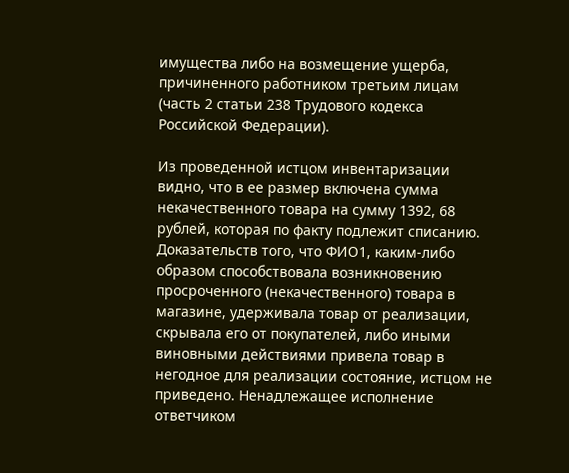имущества либо на возмещение ущерба, причиненного работником третьим лицам (часть 2 статьи 238 Трудового кодекса Российской Федерации).

Из проведенной истцом инвентаризации видно, что в ее размер включена сумма некачественного товара на сумму 1392, 68 рублей, которая по факту подлежит списанию. Доказательств того, что ФИО1, каким-либо образом способствовала возникновению просроченного (некачественного) товара в магазине, удерживала товар от реализации, скрывала его от покупателей, либо иными виновными действиями привела товар в негодное для реализации состояние, истцом не приведено. Ненадлежащее исполнение ответчиком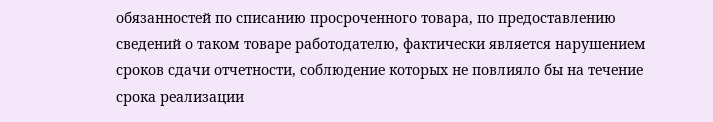обязанностей по списанию просроченного товара, по предоставлению сведений о таком товаре работодателю, фактически является нарушением сроков сдачи отчетности, соблюдение которых не повлияло бы на течение срока реализации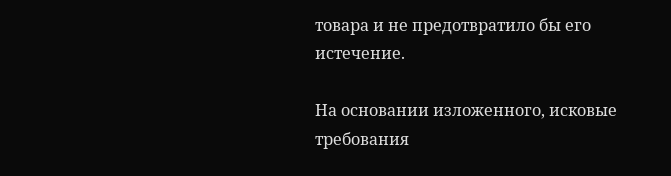товара и не предотвратило бы его истечение.

На основании изложенного, исковые требования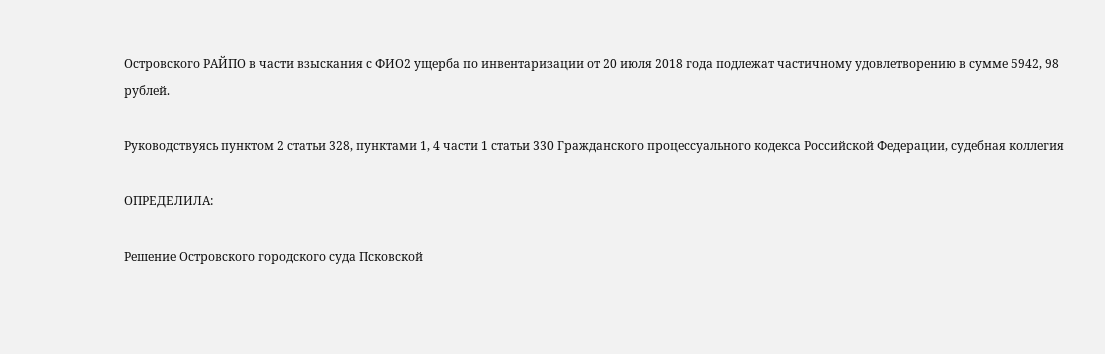Островского РАЙПО в части взыскания с ФИО2 ущерба по инвентаризации от 20 июля 2018 года подлежат частичному удовлетворению в сумме 5942, 98 рублей.

Руководствуясь пунктом 2 статьи 328, пунктами 1, 4 части 1 статьи 330 Гражданского процессуального кодекса Российской Федерации, судебная коллегия

ОПРЕДЕЛИЛА:

Решение Островского городского суда Псковской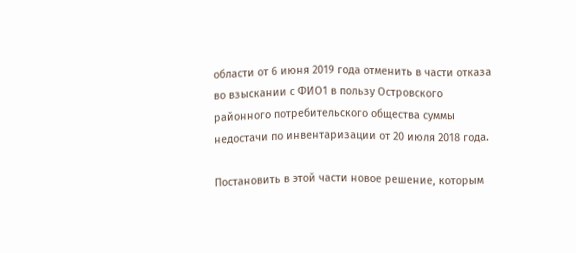области от 6 июня 2019 года отменить в части отказа во взыскании с ФИО1 в пользу Островского районного потребительского общества суммы недостачи по инвентаризации от 20 июля 2018 года.

Постановить в этой части новое решение, которым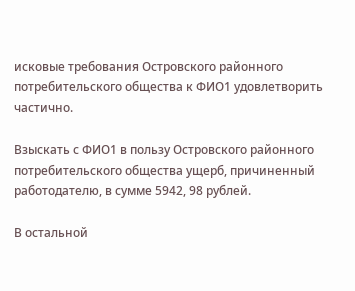исковые требования Островского районного потребительского общества к ФИО1 удовлетворить частично.

Взыскать с ФИО1 в пользу Островского районного потребительского общества ущерб, причиненный работодателю, в сумме 5942, 98 рублей.

В остальной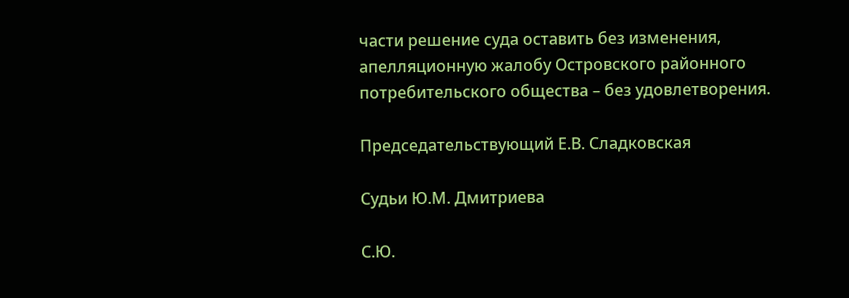части решение суда оставить без изменения, апелляционную жалобу Островского районного потребительского общества – без удовлетворения.

Председательствующий Е.В. Сладковская

Судьи Ю.М. Дмитриева

С.Ю.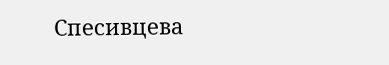Спесивцева